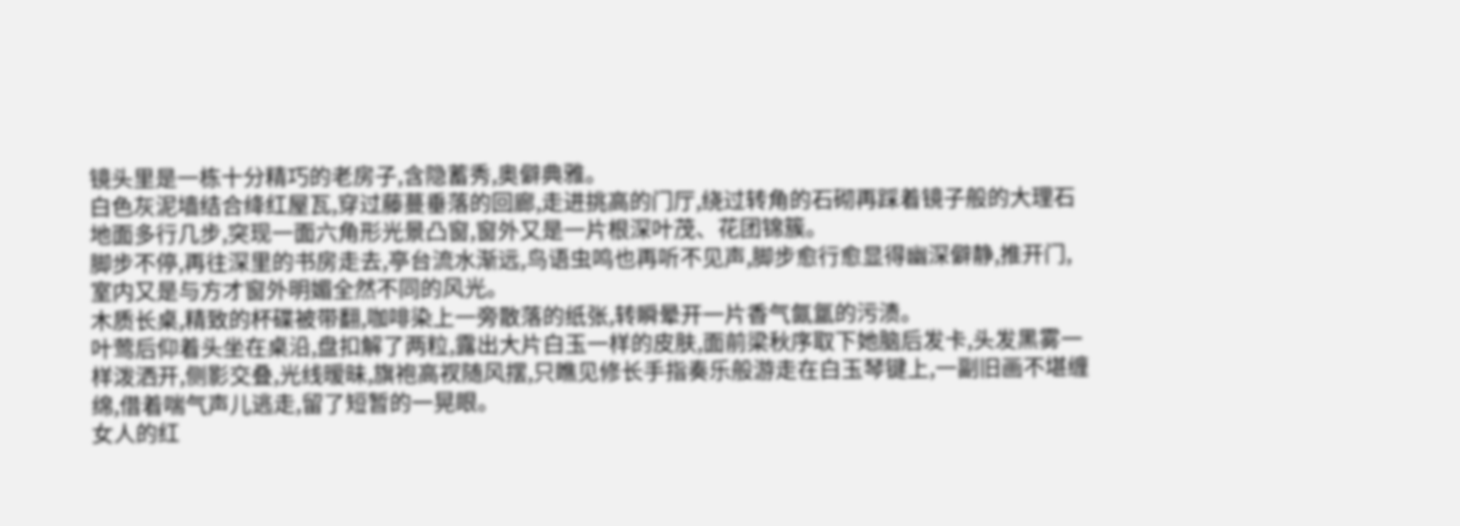镜头里是一栋十分精巧的老房子,含隐蓄秀,奥僻典雅。
白色灰泥墙结合绛红屋瓦,穿过藤蔓垂落的回廊,走进挑高的门厅,绕过转角的石砌再踩着镜子般的大理石地面多行几步,突现一面六角形光景凸窗,窗外又是一片根深叶茂、花团锦簇。
脚步不停,再往深里的书房走去,亭台流水渐远,鸟语虫鸣也再听不见声,脚步愈行愈显得幽深僻静,推开门,室内又是与方才窗外明媚全然不同的风光。
木质长桌,精致的杯碟被带翻,咖啡染上一旁散落的纸张,转瞬晕开一片香气氤氲的污渍。
叶莺后仰着头坐在桌沿,盘扣解了两粒,露出大片白玉一样的皮肤,面前梁秋序取下她脑后发卡,头发黑雾一样泼洒开,侧影交叠,光线暧昧,旗袍高衩随风摆,只瞧见修长手指奏乐般游走在白玉琴键上,一副旧画不堪缠绵,借着喘气声儿逃走,留了短暂的一晃眼。
女人的红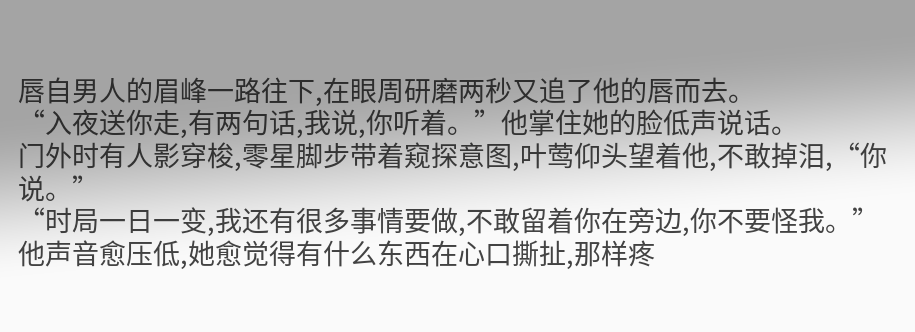唇自男人的眉峰一路往下,在眼周研磨两秒又追了他的唇而去。
“入夜送你走,有两句话,我说,你听着。”他掌住她的脸低声说话。
门外时有人影穿梭,零星脚步带着窥探意图,叶莺仰头望着他,不敢掉泪,“你说。”
“时局一日一变,我还有很多事情要做,不敢留着你在旁边,你不要怪我。”
他声音愈压低,她愈觉得有什么东西在心口撕扯,那样疼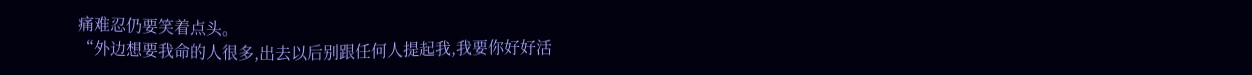痛难忍仍要笑着点头。
“外边想要我命的人很多,出去以后别跟任何人提起我,我要你好好活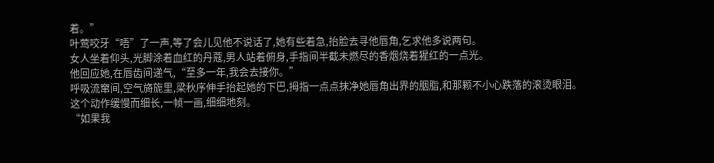着。”
叶莺咬牙“唔”了一声,等了会儿见他不说话了,她有些着急,抬脸去寻他唇角,乞求他多说两句。
女人坐着仰头,光脚涂着血红的丹蔻,男人站着俯身,手指间半截未燃尽的香烟烧着猩红的一点光。
他回应她,在唇齿间递气,“至多一年,我会去接你。”
呼吸流窜间,空气旖旎里,梁秋序伸手抬起她的下巴,拇指一点点抹净她唇角出界的胭脂,和那颗不小心跌落的滚烫眼泪。
这个动作缓慢而细长,一帧一画,细细地刻。
“如果我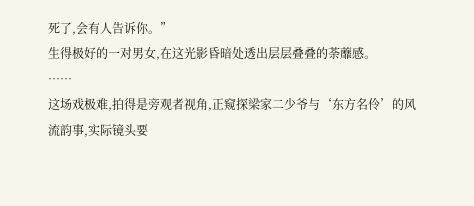死了,会有人告诉你。”
生得极好的一对男女,在这光影昏暗处透出层层叠叠的荼蘼感。
……
这场戏极难,拍得是旁观者视角,正窥探梁家二少爷与‘东方名伶’的风流韵事,实际镜头要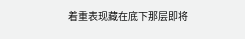着重表现藏在底下那层即将